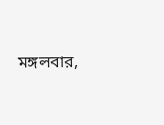মঙ্গলবার,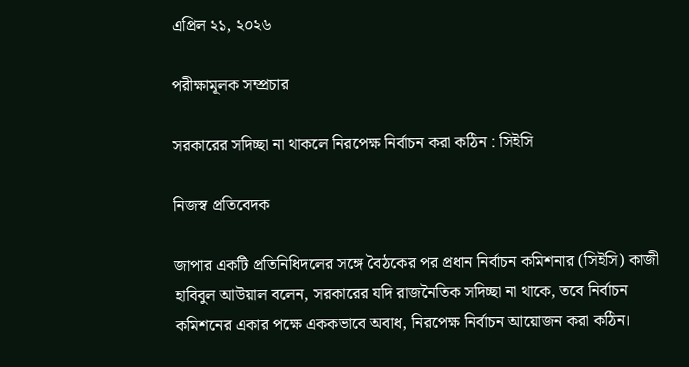এপ্রিল ২১, ২০২৬

পরীক্ষামূলক সম্প্রচার

সরকারের সদিচ্ছা না থাকলে নিরপেক্ষ নির্বাচন করা কঠিন : সিইসি

নিজস্ব প্রতিবেদক

জাপার একটি প্রতিনিধিদলের সঙ্গে বৈঠকের পর প্রধান নির্বাচন কমিশনার (সিইসি) কাজী হাবিবুল আউয়াল বলেন, সরকারের যদি রাজনৈতিক সদিচ্ছা না থাকে, তবে নির্বাচন কমিশনের একার পক্ষে এককভাবে অবাধ, নিরপেক্ষ নির্বাচন আয়োজন করা কঠিন।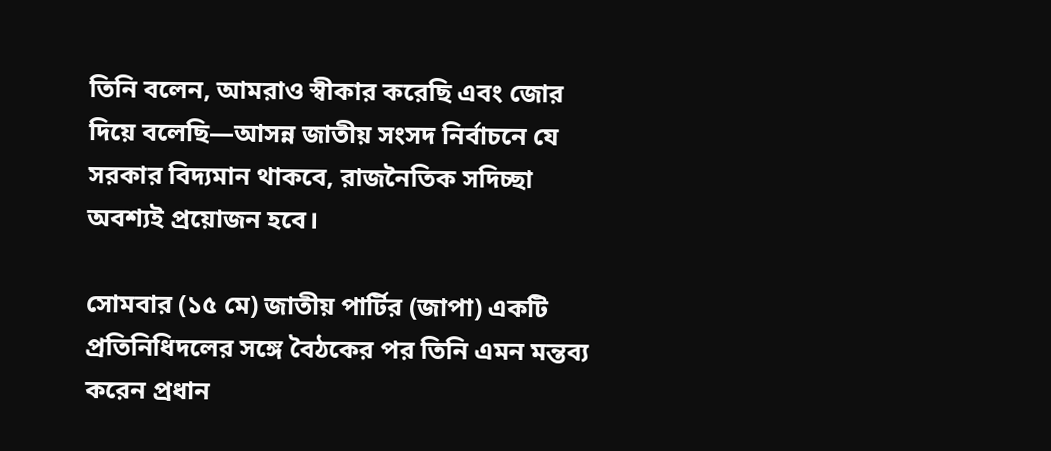তিনি বলেন, আমরাও স্বীকার করেছি এবং জোর দিয়ে বলেছি—আসন্ন জাতীয় সংসদ নির্বাচনে যে সরকার বিদ্যমান থাকবে, রাজনৈতিক সদিচ্ছা অবশ্যই প্রয়োজন হবে।

সোমবার (১৫ মে) জাতীয় পার্টির (জাপা) একটি প্রতিনিধিদলের সঙ্গে বৈঠকের পর তিনি এমন মন্তব্য করেন প্রধান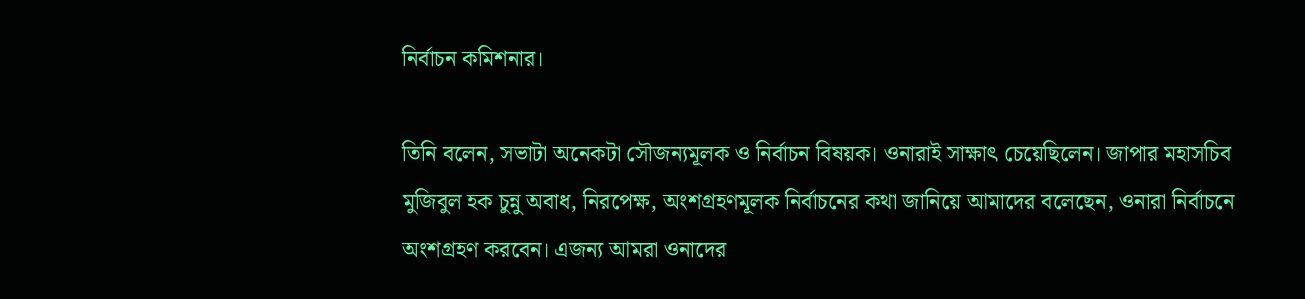নির্বাচন কমিশনার।

তিনি বলেন, সভাটা অনেকটা সৌজন্যমূলক ও নির্বাচন বিষয়ক। ওনারাই সাক্ষাৎ চেয়েছিলেন। জাপার মহাসচিব মুজিবুল হক চুন্নু অবাধ, নিরপেক্ষ, অংশগ্রহণমূলক নির্বাচনের কথা জানিয়ে আমাদের বলেছেন, ওনারা নির্বাচনে অংশগ্রহণ করবেন। এজন্য আমরা ওনাদের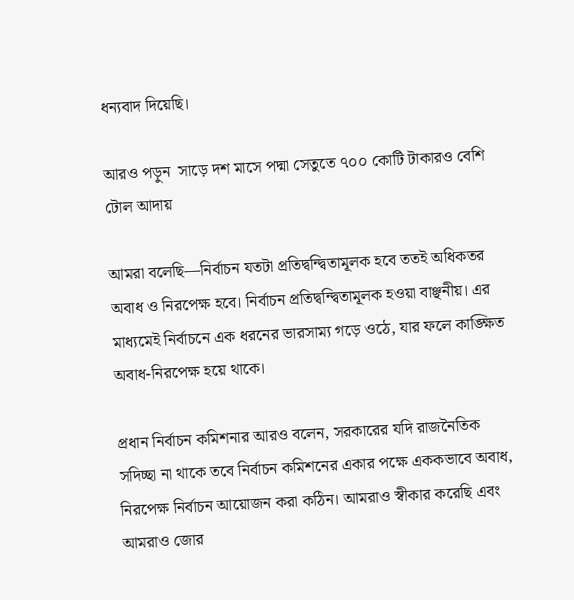ধন্যবাদ দিয়েছি।

আরও পড়ুন  সাড়ে দশ মাসে পদ্মা সেতুতে ৭০০ কোটি টাকারও বেশি টোল আদায়

আমরা বলেছি—নির্বাচন যতটা প্রতিদ্বন্দ্বিতামূলক হবে ততই অধিকতর অবাধ ও নিরপেক্ষ হবে। নির্বাচন প্রতিদ্বন্দ্বিতামূলক হওয়া বাঞ্ছনীয়। এর মাধ্যমেই নির্বাচনে এক ধরনের ভারসাম্য গড়ে ওঠে, যার ফলে কাঙ্ক্ষিত অবাধ-নিরপেক্ষ হয়ে থাকে।

প্রধান নির্বাচন কমিশনার আরও বলেন, সরকারের যদি রাজনৈতিক সদিচ্ছা না থাকে তবে নির্বাচন কমিশনের একার পক্ষে এককভাবে অবাধ, নিরপেক্ষ নির্বাচন আয়োজন করা কঠিন। আমরাও স্বীকার করেছি এবং আমরাও জোর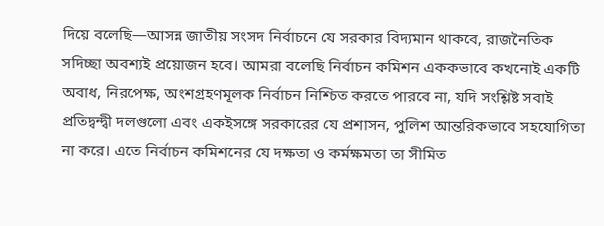দিয়ে বলেছি—আসন্ন জাতীয় সংসদ নির্বাচনে যে সরকার বিদ্যমান থাকবে, রাজনৈতিক সদিচ্ছা অবশ্যই প্রয়োজন হবে। আমরা বলেছি নির্বাচন কমিশন এককভাবে কখনোই একটি অবাধ, নিরপেক্ষ, অংশগ্রহণমূলক নির্বাচন নিশ্চিত করতে পারবে না, যদি সংশ্লিষ্ট সবাই প্রতিদ্বন্দ্বী দলগুলো এবং একইসঙ্গে সরকারের যে প্রশাসন, পুলিশ আন্তরিকভাবে সহযোগিতা না করে। এতে নির্বাচন কমিশনের যে দক্ষতা ও কর্মক্ষমতা তা সীমিত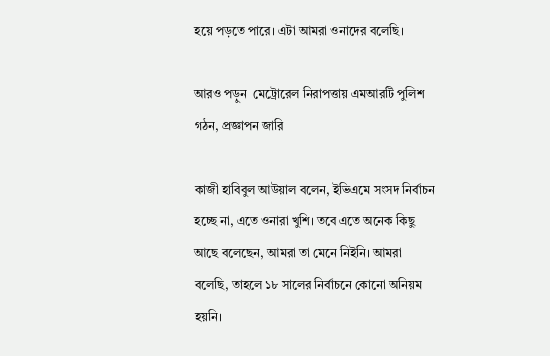হয়ে পড়তে পারে। এটা আমরা ওনাদের বলেছি।

আরও পড়ুন  মেট্রোরেল নিরাপত্তায় এমআরটি পুলিশ গঠন, প্রজ্ঞাপন জারি

কাজী হাবিবুল আউয়াল বলেন, ইভিএমে সংসদ নির্বাচন হচ্ছে না, এতে ওনারা খুশি। তবে এতে অনেক কিছু আছে বলেছেন, আমরা তা মেনে নিইনি। আমরা বলেছি, তাহলে ১৮ সালের নির্বাচনে কোনো অনিয়ম হয়নি।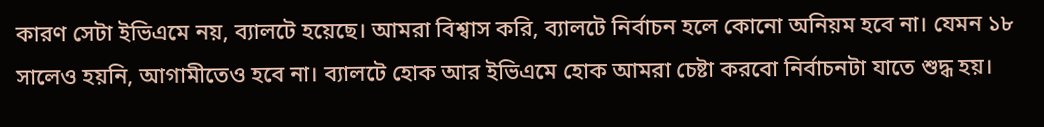কারণ সেটা ইভিএমে নয়, ব্যালটে হয়েছে। আমরা বিশ্বাস করি, ব্যালটে নির্বাচন হলে কোনো অনিয়ম হবে না। যেমন ১৮ সালেও হয়নি, আগামীতেও হবে না। ব্যালটে হোক আর ইভিএমে হোক আমরা চেষ্টা করবো নির্বাচনটা যাতে শুদ্ধ হয়।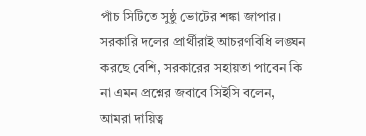পাঁচ সিটিতে সুষ্ঠু ভোটের শঙ্কা জাপার। সরকারি দলের প্রার্থীরাই আচরণবিধি লঙ্ঘন করছে বেশি, সরকারের সহায়তা পাবেন কি না এমন প্রশ্নের জবাবে সিইসি বলেন, আমরা দায়িত্ব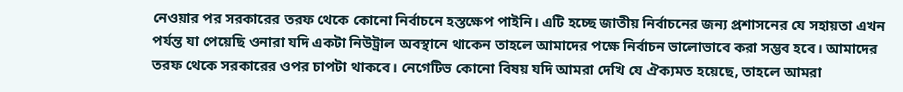নেওয়ার পর সরকারের তরফ থেকে কোনো নির্বাচনে হস্তক্ষেপ পাইনি। এটি হচ্ছে জাতীয় নির্বাচনের জন্য প্রশাসনের যে সহায়তা এখন পর্যন্ত যা পেয়েছি ওনারা যদি একটা নিউট্রাল অবস্থানে থাকেন তাহলে আমাদের পক্ষে নির্বাচন ভালোভাবে করা সম্ভব হবে। আমাদের তরফ থেকে সরকারের ওপর চাপটা থাকবে। নেগেটিভ কোনো বিষয় যদি আমরা দেখি যে ঐক্যমত হয়েছে, তাহলে আমরা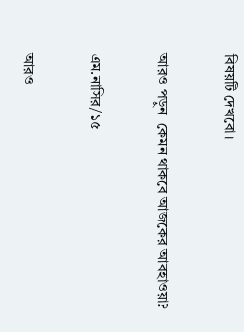বিষয়টি দেখবো।

আরও পড়ুন  কেমন থাকবে আজকের আবহাওয়া?

এম.নাসির/১৫

আরও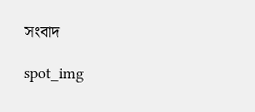সংবাদ

spot_img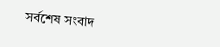সর্বশেষ সংবাদ